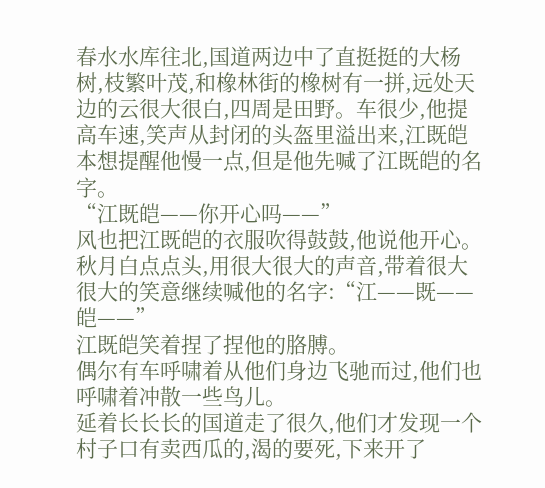春水水库往北,国道两边中了直挺挺的大杨树,枝繁叶茂,和橡林街的橡树有一拼,远处天边的云很大很白,四周是田野。车很少,他提高车速,笑声从封闭的头盔里溢出来,江既皑本想提醒他慢一点,但是他先喊了江既皑的名字。
“江既皑——你开心吗——”
风也把江既皑的衣服吹得鼓鼓,他说他开心。秋月白点点头,用很大很大的声音,带着很大很大的笑意继续喊他的名字:“江——既——皑——”
江既皑笑着捏了捏他的胳膊。
偶尔有车呼啸着从他们身边飞驰而过,他们也呼啸着冲散一些鸟儿。
延着长长长的国道走了很久,他们才发现一个村子口有卖西瓜的,渴的要死,下来开了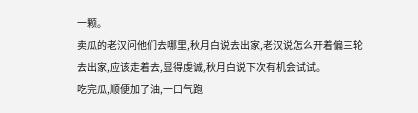一颗。
卖瓜的老汉问他们去哪里,秋月白说去出家,老汉说怎么开着偏三轮去出家,应该走着去,显得虔诚,秋月白说下次有机会试试。
吃完瓜,顺便加了油,一口气跑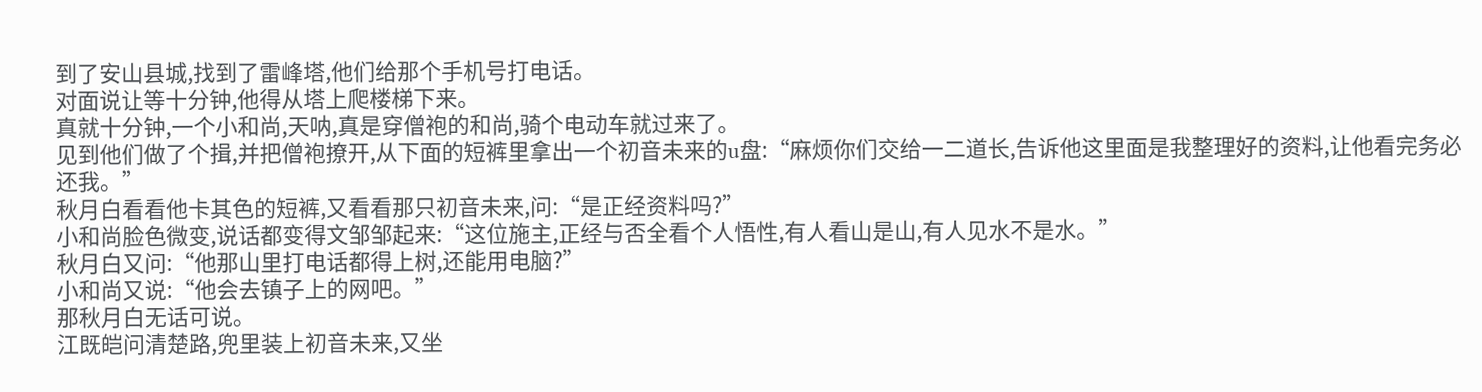到了安山县城,找到了雷峰塔,他们给那个手机号打电话。
对面说让等十分钟,他得从塔上爬楼梯下来。
真就十分钟,一个小和尚,天呐,真是穿僧袍的和尚,骑个电动车就过来了。
见到他们做了个揖,并把僧袍撩开,从下面的短裤里拿出一个初音未来的u盘:“麻烦你们交给一二道长,告诉他这里面是我整理好的资料,让他看完务必还我。”
秋月白看看他卡其色的短裤,又看看那只初音未来,问:“是正经资料吗?”
小和尚脸色微变,说话都变得文邹邹起来:“这位施主,正经与否全看个人悟性,有人看山是山,有人见水不是水。”
秋月白又问:“他那山里打电话都得上树,还能用电脑?”
小和尚又说:“他会去镇子上的网吧。”
那秋月白无话可说。
江既皑问清楚路,兜里装上初音未来,又坐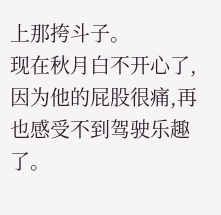上那挎斗子。
现在秋月白不开心了,因为他的屁股很痛,再也感受不到驾驶乐趣了。